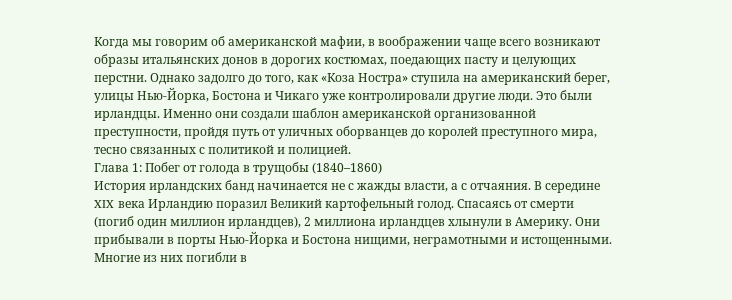Когда мы говорим об американской мафии, в воображении чаще всего возникают образы итальянских донов в дорогих костюмах, поедающих пасту и целующих перстни. Однако задолго до того, как «Коза Ностра» ступила на американский берег, улицы Нью-Йорка, Бостона и Чикаго уже контролировали другие люди. Это были ирландцы. Именно они создали шаблон американской организованной преступности, пройдя путь от уличных оборванцев до королей преступного мира, тесно связанных с политикой и полицией.
Глава 1: Побег от голода в трущобы (1840–1860)
История ирландских банд начинается не с жажды власти, а с отчаяния. В середине XIX века Ирландию поразил Великий картофельный голод. Спасаясь от смерти (погиб один миллион ирландцев), 2 миллиона ирландцев хлынули в Америку. Они прибывали в порты Нью-Йорка и Бостона нищими, неграмотными и истощенными. Многие из них погибли в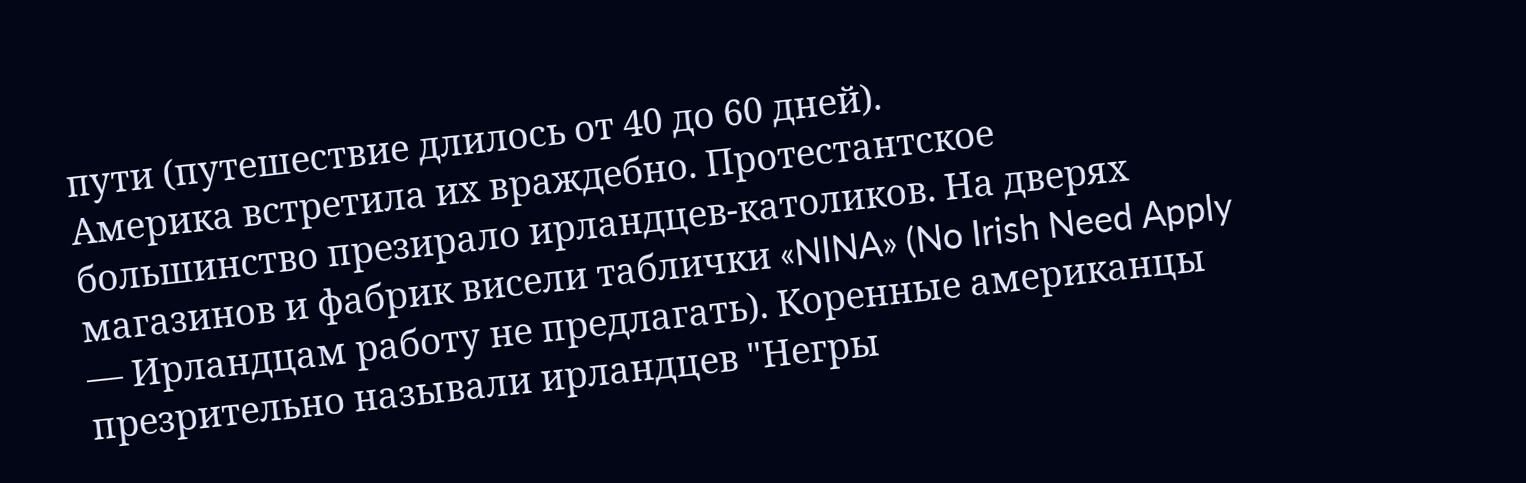пути (путешествие длилось от 40 до 60 дней).
Америка встретила их враждебно. Протестантское большинство презирало ирландцев-католиков. На дверях магазинов и фабрик висели таблички «NINA» (No Irish Need Apply — Ирландцам работу не предлагать). Коренные американцы презрительно называли ирландцев "Негры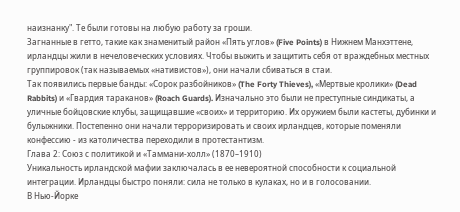наизнанку". Те были готовы на любую работу за гроши.
Загнанные в гетто, такие как знаменитый район «Пять углов» (Five Points) в Нижнем Манхэттене, ирландцы жили в нечеловеческих условиях. Чтобы выжить и защитить себя от враждебных местных группировок (так называемых «нативистов»), они начали сбиваться в стаи.
Так появились первые банды: «Сорок разбойников» (The Forty Thieves), «Мертвые кролики» (Dead Rabbits) и «Гвардия тараканов» (Roach Guards). Изначально это были не преступные синдикаты, а уличные бойцовские клубы, защищавшие «своих» и территорию. Их оружием были кастеты, дубинки и булыжники. Постепенно они начали терроризировать и своих ирландцев, которые поменяли конфессию - из католичества переходили в протестантизм.
Глава 2: Союз с политикой и «Таммани-холл» (1870–1910)
Уникальность ирландской мафии заключалась в ее невероятной способности к социальной интеграции. Ирландцы быстро поняли: сила не только в кулаках, но и в голосовании.
В Нью-Йорке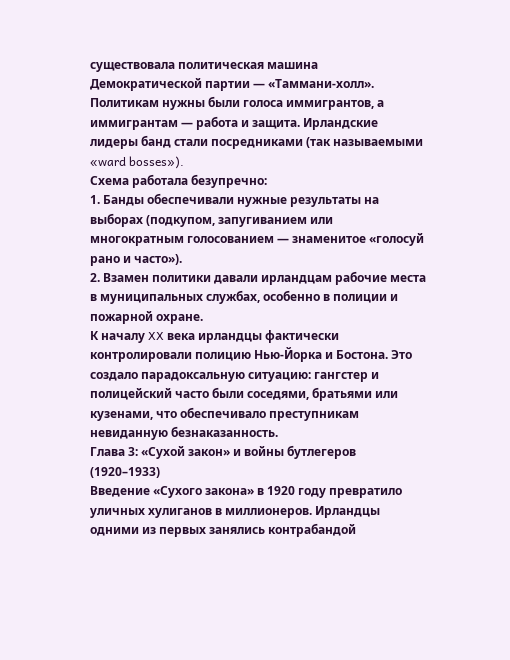существовала политическая машина Демократической партии — «Таммани-холл». Политикам нужны были голоса иммигрантов, а иммигрантам — работа и защита. Ирландские лидеры банд стали посредниками (так называемыми «ward bosses»).
Схема работала безупречно:
1. Банды обеспечивали нужные результаты на выборах (подкупом, запугиванием или многократным голосованием — знаменитое «голосуй рано и часто»).
2. Взамен политики давали ирландцам рабочие места в муниципальных службах, особенно в полиции и пожарной охране.
К началу XX века ирландцы фактически контролировали полицию Нью-Йорка и Бостона. Это создало парадоксальную ситуацию: гангстер и полицейский часто были соседями, братьями или кузенами, что обеспечивало преступникам невиданную безнаказанность.
Глава 3: «Сухой закон» и войны бутлегеров (1920–1933)
Введение «Сухого закона» в 1920 году превратило уличных хулиганов в миллионеров. Ирландцы одними из первых занялись контрабандой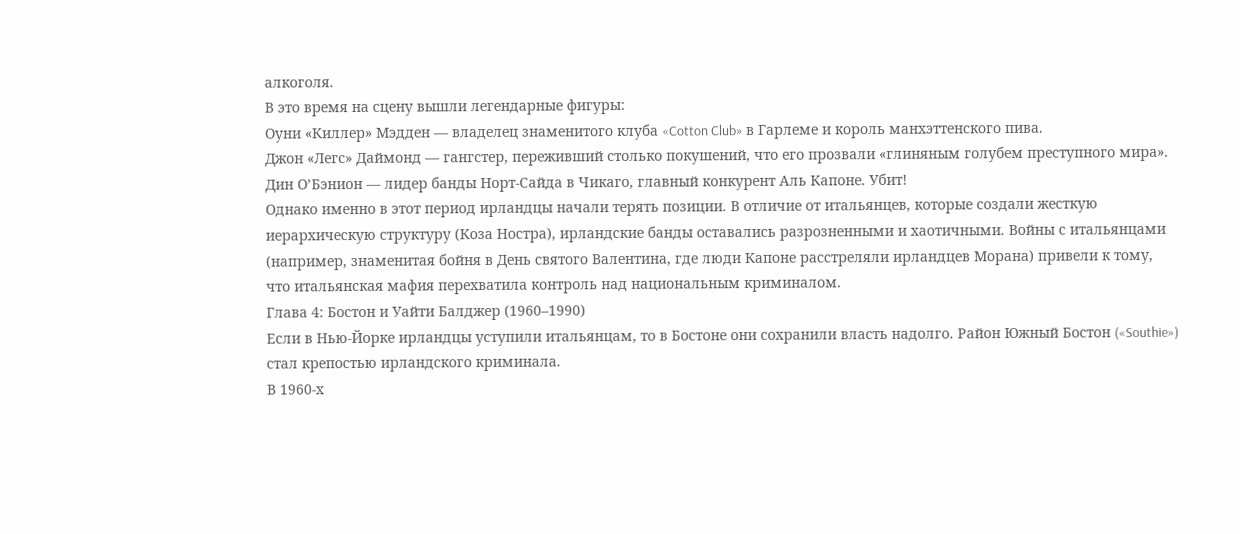алкоголя.
В это время на сцену вышли легендарные фигуры:
Оуни «Киллер» Мэдден — владелец знаменитого клуба «Cotton Club» в Гарлеме и король манхэттенского пива.
Джон «Легс» Даймонд — гангстер, переживший столько покушений, что его прозвали «глиняным голубем преступного мира».
Дин О’Бэнион — лидер банды Норт-Сайда в Чикаго, главный конкурент Аль Капоне. Убит!
Однако именно в этот период ирландцы начали терять позиции. В отличие от итальянцев, которые создали жесткую иерархическую структуру (Коза Ностра), ирландские банды оставались разрозненными и хаотичными. Войны с итальянцами (например, знаменитая бойня в День святого Валентина, где люди Капоне расстреляли ирландцев Морана) привели к тому, что итальянская мафия перехватила контроль над национальным криминалом.
Глава 4: Бостон и Уайти Балджер (1960–1990)
Если в Нью-Йорке ирландцы уступили итальянцам, то в Бостоне они сохранили власть надолго. Район Южный Бостон («Southie») стал крепостью ирландского криминала.
В 1960-х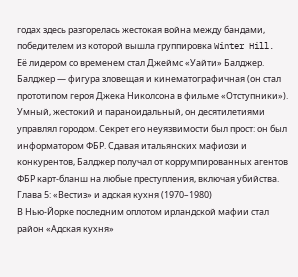годах здесь разгорелась жестокая война между бандами, победителем из которой вышла группировка Winter Hill. Её лидером со временем стал Джеймс «Уайти» Балджер.
Балджер — фигура зловещая и кинематографичная (он стал прототипом героя Джека Николсона в фильме «Отступники»). Умный, жестокий и параноидальный, он десятилетиями управлял городом. Секрет его неуязвимости был прост: он был информатором ФБР. Сдавая итальянских мафиози и конкурентов, Балджер получал от коррумпированных агентов ФБР карт-бланш на любые преступления, включая убийства.
Глава 5: «Вестиз» и адская кухня (1970–1980)
В Нью-Йорке последним оплотом ирландской мафии стал район «Адская кухня»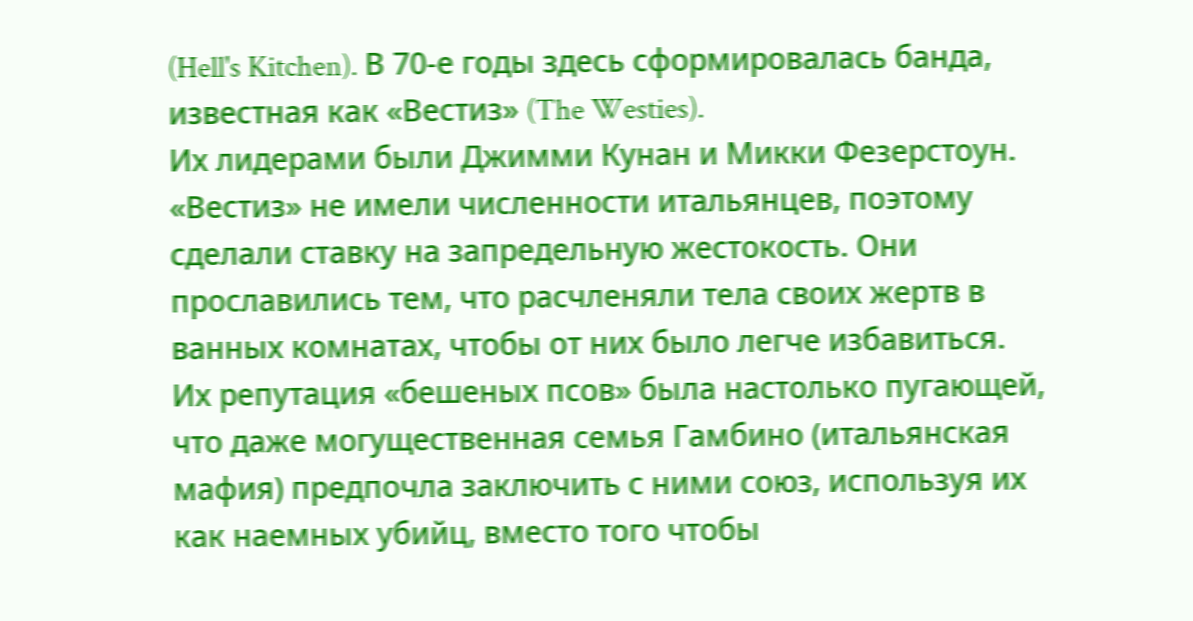(Hell's Kitchen). В 70-е годы здесь сформировалась банда, известная как «Вестиз» (The Westies).
Их лидерами были Джимми Кунан и Микки Фезерстоун. «Вестиз» не имели численности итальянцев, поэтому сделали ставку на запредельную жестокость. Они прославились тем, что расчленяли тела своих жертв в ванных комнатах, чтобы от них было легче избавиться.
Их репутация «бешеных псов» была настолько пугающей, что даже могущественная семья Гамбино (итальянская мафия) предпочла заключить с ними союз, используя их как наемных убийц, вместо того чтобы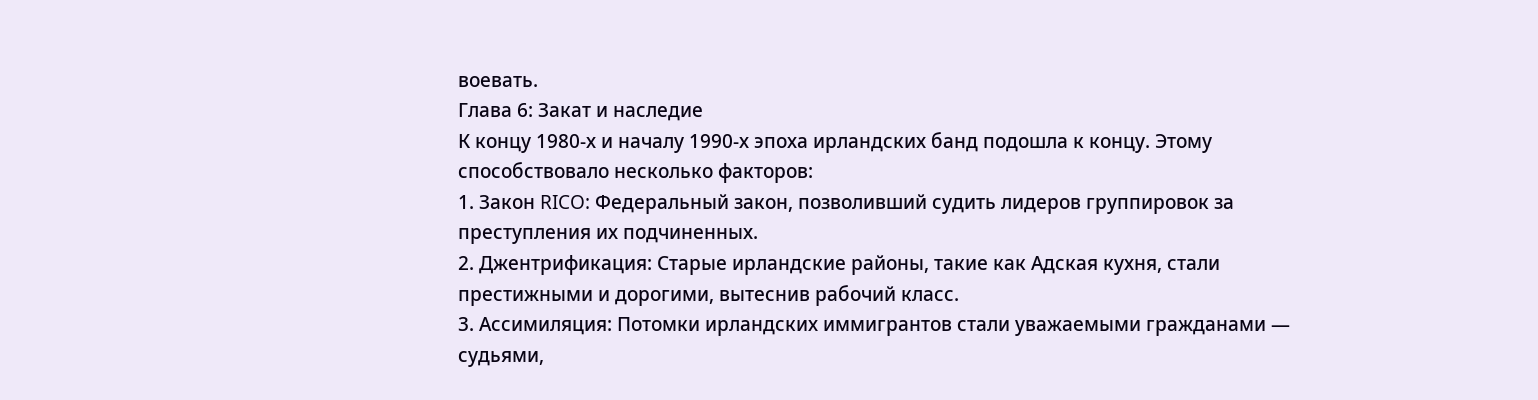воевать.
Глава 6: Закат и наследие
К концу 1980-х и началу 1990-х эпоха ирландских банд подошла к концу. Этому способствовало несколько факторов:
1. Закон RICO: Федеральный закон, позволивший судить лидеров группировок за преступления их подчиненных.
2. Джентрификация: Старые ирландские районы, такие как Адская кухня, стали престижными и дорогими, вытеснив рабочий класс.
3. Ассимиляция: Потомки ирландских иммигрантов стали уважаемыми гражданами — судьями,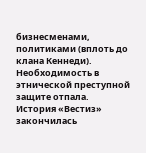бизнесменами, политиками (вплоть до клана Кеннеди). Необходимость в этнической преступной защите отпала.
История «Вестиз» закончилась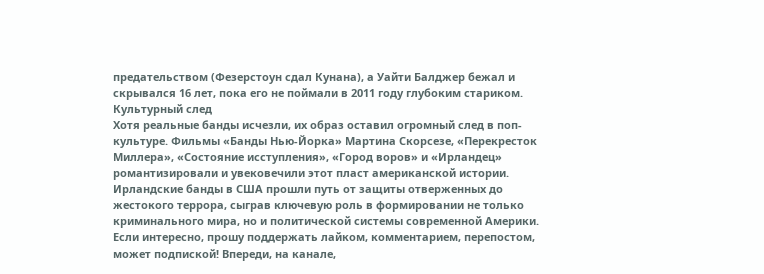предательством (Фезерстоун сдал Кунана), а Уайти Балджер бежал и скрывался 16 лет, пока его не поймали в 2011 году глубоким стариком.
Культурный след
Хотя реальные банды исчезли, их образ оставил огромный след в поп-культуре. Фильмы «Банды Нью-Йорка» Мартина Скорсезе, «Перекресток Миллера», «Состояние исступления», «Город воров» и «Ирландец» романтизировали и увековечили этот пласт американской истории.
Ирландские банды в США прошли путь от защиты отверженных до жестокого террора, сыграв ключевую роль в формировании не только криминального мира, но и политической системы современной Америки.
Если интересно, прошу поддержать лайком, комментарием, перепостом, может подпиской! Впереди, на канале,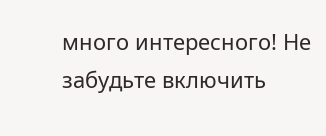много интересного! Не забудьте включить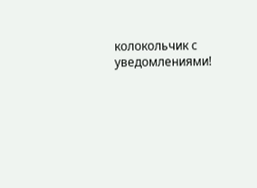колокольчик с уведомлениями!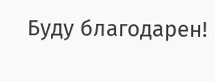Буду благодарен!